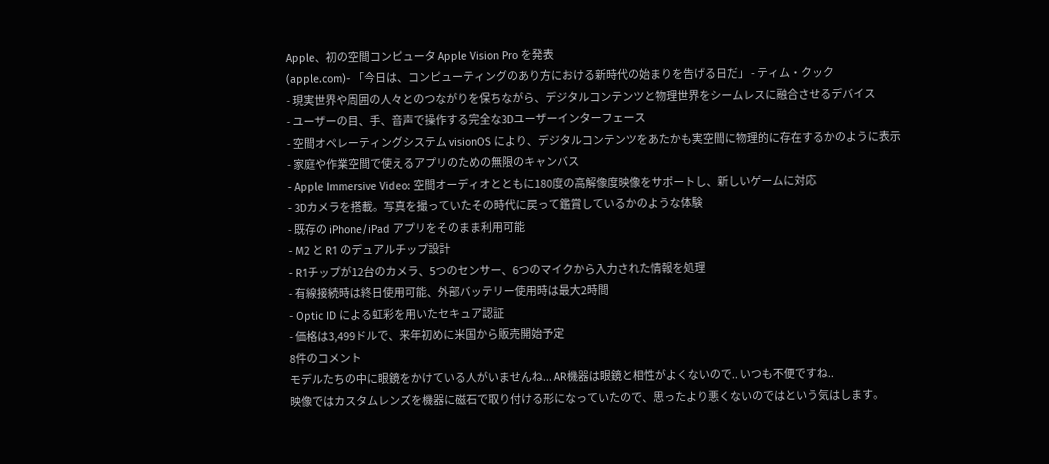Apple、初の空間コンピュータ Apple Vision Pro を発表
(apple.com)- 「今日は、コンピューティングのあり方における新時代の始まりを告げる日だ」 - ティム・クック
- 現実世界や周囲の人々とのつながりを保ちながら、デジタルコンテンツと物理世界をシームレスに融合させるデバイス
- ユーザーの目、手、音声で操作する完全な3Dユーザーインターフェース
- 空間オペレーティングシステム visionOS により、デジタルコンテンツをあたかも実空間に物理的に存在するかのように表示
- 家庭や作業空間で使えるアプリのための無限のキャンバス
- Apple Immersive Video: 空間オーディオとともに180度の高解像度映像をサポートし、新しいゲームに対応
- 3Dカメラを搭載。写真を撮っていたその時代に戻って鑑賞しているかのような体験
- 既存の iPhone/iPad アプリをそのまま利用可能
- M2 と R1 のデュアルチップ設計
- R1チップが12台のカメラ、5つのセンサー、6つのマイクから入力された情報を処理
- 有線接続時は終日使用可能、外部バッテリー使用時は最大2時間
- Optic ID による虹彩を用いたセキュア認証
- 価格は3,499ドルで、来年初めに米国から販売開始予定
8件のコメント
モデルたちの中に眼鏡をかけている人がいませんね... AR機器は眼鏡と相性がよくないので.. いつも不便ですね..
映像ではカスタムレンズを機器に磁石で取り付ける形になっていたので、思ったより悪くないのではという気はします。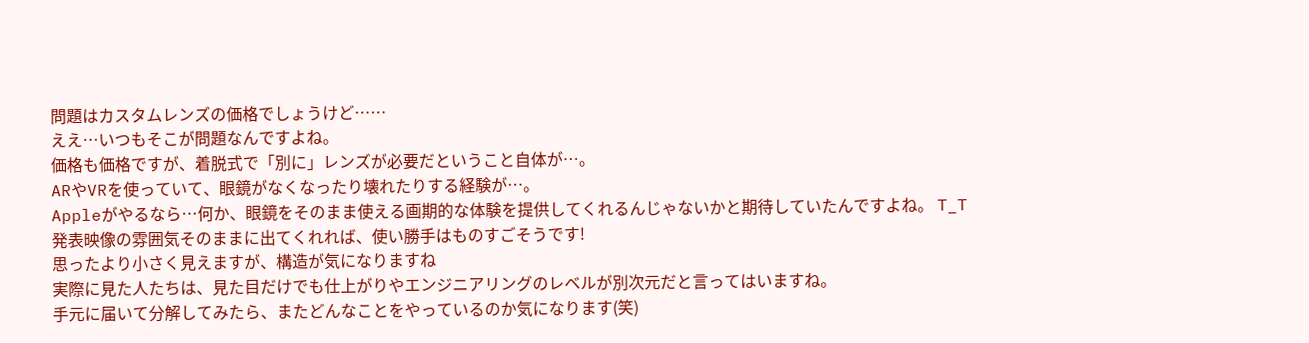問題はカスタムレンズの価格でしょうけど……
ええ…いつもそこが問題なんですよね。
価格も価格ですが、着脱式で「別に」レンズが必要だということ自体が…。
ARやVRを使っていて、眼鏡がなくなったり壊れたりする経験が…。
Appleがやるなら…何か、眼鏡をそのまま使える画期的な体験を提供してくれるんじゃないかと期待していたんですよね。 T_T
発表映像の雰囲気そのままに出てくれれば、使い勝手はものすごそうです!
思ったより小さく見えますが、構造が気になりますね
実際に見た人たちは、見た目だけでも仕上がりやエンジニアリングのレベルが別次元だと言ってはいますね。
手元に届いて分解してみたら、またどんなことをやっているのか気になります(笑)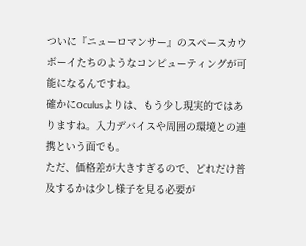ついに『ニューロマンサー』のスペースカウボーイたちのようなコンピューティングが可能になるんですね。
確かにOculusよりは、もう少し現実的ではありますね。入力デバイスや周囲の環境との連携という面でも。
ただ、価格差が大きすぎるので、どれだけ普及するかは少し様子を見る必要が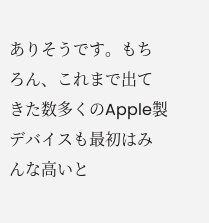ありそうです。もちろん、これまで出てきた数多くのApple製デバイスも最初はみんな高いと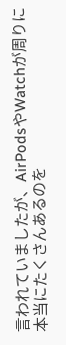言われていましたが、AirPodsやWatchが周りに本当にたくさんあるのを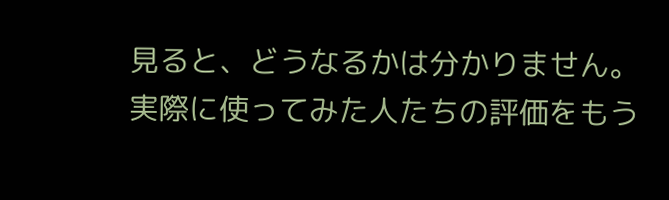見ると、どうなるかは分かりません。
実際に使ってみた人たちの評価をもう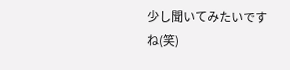少し聞いてみたいですね(笑)